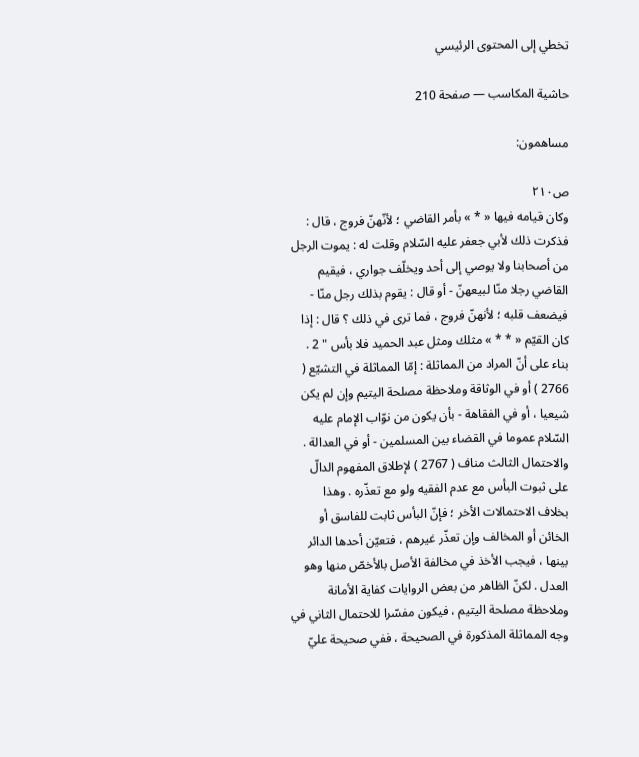تخطي إلى المحتوى الرئيسي

حاشية المكاسب — صفحة 210

مساهمون:

ص٢١٠
وكان قيامه فيها « * » بأمر القاضي ؛ لأنّهنّ فروج ، قال : فذكرت ذلك لأبي جعفر عليه السّلام وقلت له : يموت الرجل من أصحابنا ولا يوصي إلى أحد ويخلّف جواري ، فيقيم القاضي رجلا منّا لبيعهنّ - أو قال : يقوم بذلك رجل منّا - فيضعف قلبه ؛ لأنهنّ فروج ، فما ترى في ذلك ؟ قال : إذا كان القيّم « * * » مثلك ومثل عبد الحميد فلا بأس " 2 . بناء على أنّ المراد من المماثلة : إمّا المماثلة في التشيّع ( 2766 ) أو في الوثاقة وملاحظة مصلحة اليتيم وإن لم يكن شيعيا ، أو في الفقاهة - بأن يكون من نوّاب الإمام عليه السّلام عموما في القضاء بين المسلمين - أو في العدالة . والاحتمال الثالث مناف ( 2767 ) لإطلاق المفهوم الدالّ على ثبوت البأس مع عدم الفقيه ولو مع تعذّره . وهذا بخلاف الاحتمالات الأخر ؛ فإنّ البأس ثابت للفاسق أو الخائن أو المخالف وإن تعذّر غيرهم ، فتعيّن أحدها الدائر بينها ، فيجب الأخذ في مخالفة الأصل بالأخصّ منها وهو العدل . لكنّ الظاهر من بعض الروايات كفاية الأمانة وملاحظة مصلحة اليتيم ، فيكون مفسّرا للاحتمال الثاني في وجه المماثلة المذكورة في الصحيحة ، ففي صحيحة عليّ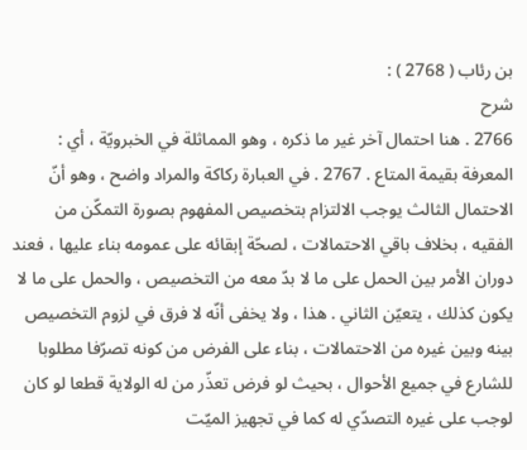بن رئاب ( 2768 ) :
شرح
2766 . هنا احتمال آخر غير ما ذكره ، وهو المماثلة في الخبرويّة ، أي : المعرفة بقيمة المتاع . 2767 . في العبارة ركاكة والمراد واضح ، وهو أنّ الاحتمال الثالث يوجب الالتزام بتخصيص المفهوم بصورة التمكّن من الفقيه ، بخلاف باقي الاحتمالات ، لصحّة إبقائه على عمومه بناء عليها ، فعند دوران الأمر بين الحمل على ما لا بدّ معه من التخصيص ، والحمل على ما لا يكون كذلك ، يتعيّن الثاني . هذا ، ولا يخفى أنّه لا فرق في لزوم التخصيص بينه وبين غيره من الاحتمالات ، بناء على الفرض من كونه تصرّفا مطلوبا للشارع في جميع الأحوال ، بحيث لو فرض تعذّر من له الولاية قطعا لو كان لوجب على غيره التصدّي له كما في تجهيز الميّت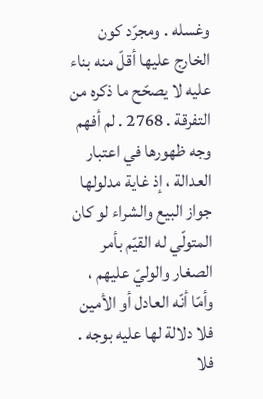وغسله . ومجرّد كون الخارج عليها أقلّ منه بناء عليه لا يصحّح ما ذكره من التفرقة . 2768 . لم أفهم وجه ظهورها في اعتبار العدالة ، إذ غاية مدلولها جواز البيع والشراء لو كان المتولّي له القيّم بأمر الصغار والوليّ عليهم ، وأمّا أنّه العادل أو الأمين فلا دلالة لها عليه بوجه . فلا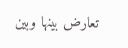تعارض بينها وبين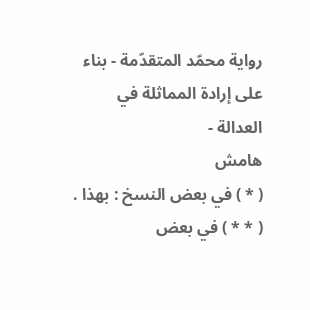رواية محمّد المتقدّمة - بناء على إرادة المماثلة في العدالة -
هامش
( * ) في بعض النسخ : بهذا . ( * * ) في بعض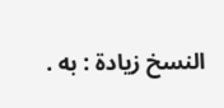النسخ زيادة : به .